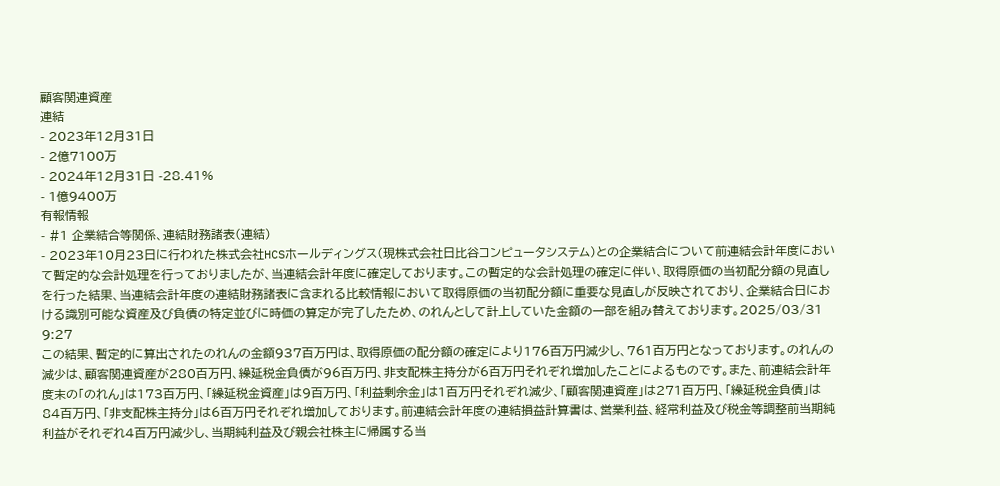顧客関連資産
連結
- 2023年12月31日
- 2億7100万
- 2024年12月31日 -28.41%
- 1億9400万
有報情報
- #1 企業結合等関係、連結財務諸表(連結)
- 2023年10月23日に行われた株式会社HCSホールディングス(現株式会社日比谷コンピュータシステム)との企業結合について前連結会計年度において暫定的な会計処理を行っておりましたが、当連結会計年度に確定しております。この暫定的な会計処理の確定に伴い、取得原価の当初配分額の見直しを行った結果、当連結会計年度の連結財務諸表に含まれる比較情報において取得原価の当初配分額に重要な見直しが反映されており、企業結合日における識別可能な資産及び負債の特定並びに時価の算定が完了したため、のれんとして計上していた金額の一部を組み替えております。2025/03/31 9:27
この結果、暫定的に算出されたのれんの金額937百万円は、取得原価の配分額の確定により176百万円減少し、761百万円となっております。のれんの減少は、顧客関連資産が280百万円、繰延税金負債が96百万円、非支配株主持分が6百万円それぞれ増加したことによるものです。また、前連結会計年度末の「のれん」は173百万円、「繰延税金資産」は9百万円、「利益剰余金」は1百万円それぞれ減少、「顧客関連資産」は271百万円、「繰延税金負債」は84百万円、「非支配株主持分」は6百万円それぞれ増加しております。前連結会計年度の連結損益計算書は、営業利益、経常利益及び税金等調整前当期純利益がそれぞれ4百万円減少し、当期純利益及び親会社株主に帰属する当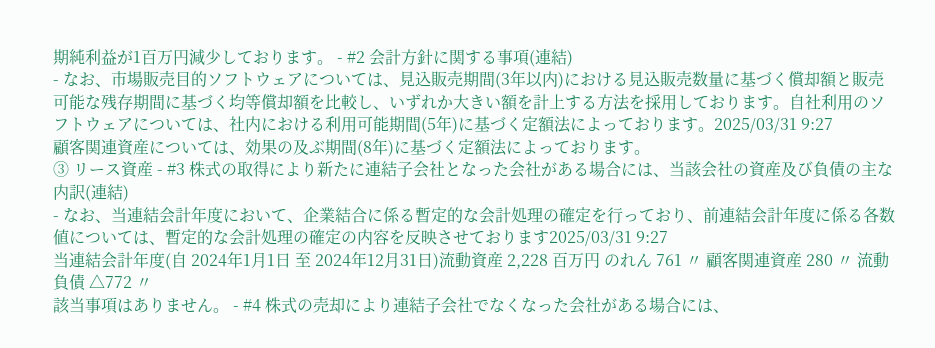期純利益が1百万円減少しております。 - #2 会計方針に関する事項(連結)
- なお、市場販売目的ソフトウェアについては、見込販売期間(3年以内)における見込販売数量に基づく償却額と販売可能な残存期間に基づく均等償却額を比較し、いずれか大きい額を計上する方法を採用しております。自社利用のソフトウェアについては、社内における利用可能期間(5年)に基づく定額法によっております。2025/03/31 9:27
顧客関連資産については、効果の及ぶ期間(8年)に基づく定額法によっております。
③ リース資産 - #3 株式の取得により新たに連結子会社となった会社がある場合には、当該会社の資産及び負債の主な内訳(連結)
- なお、当連結会計年度において、企業結合に係る暫定的な会計処理の確定を行っており、前連結会計年度に係る各数値については、暫定的な会計処理の確定の内容を反映させております2025/03/31 9:27
当連結会計年度(自 2024年1月1日 至 2024年12月31日)流動資産 2,228 百万円 のれん 761 〃 顧客関連資産 280 〃 流動負債 △772 〃
該当事項はありません。 - #4 株式の売却により連結子会社でなくなった会社がある場合には、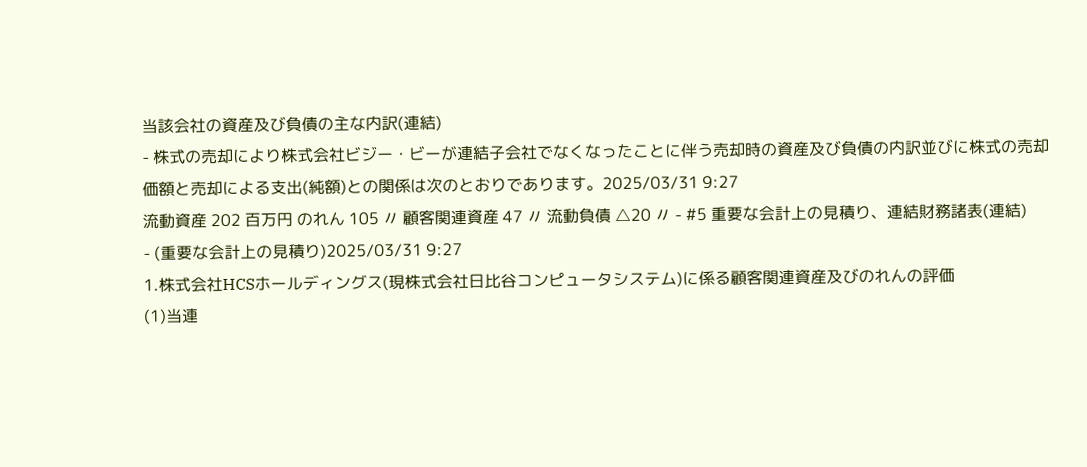当該会社の資産及び負債の主な内訳(連結)
- 株式の売却により株式会社ビジー・ビーが連結子会社でなくなったことに伴う売却時の資産及び負債の内訳並びに株式の売却価額と売却による支出(純額)との関係は次のとおりであります。2025/03/31 9:27
流動資産 202 百万円 のれん 105 〃 顧客関連資産 47 〃 流動負債 △20 〃 - #5 重要な会計上の見積り、連結財務諸表(連結)
- (重要な会計上の見積り)2025/03/31 9:27
1.株式会社HCSホールディングス(現株式会社日比谷コンピュータシステム)に係る顧客関連資産及びのれんの評価
(1)当連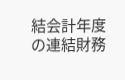結会計年度の連結財務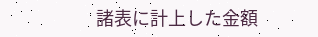諸表に計上した金額